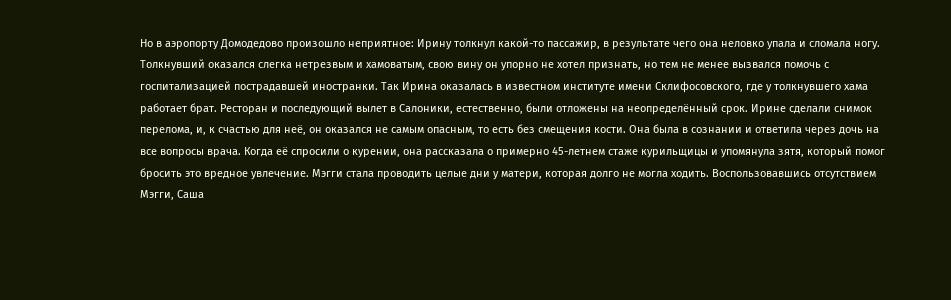Но в аэропорту Домодедово произошло неприятное: Ирину толкнул какой-то пассажир, в результате чего она неловко упала и сломала ногу. Толкнувший оказался слегка нетрезвым и хамоватым, свою вину он упорно не хотел признать, но тем не менее вызвался помочь с госпитализацией пострадавшей иностранки. Так Ирина оказалась в известном институте имени Склифосовского, где у толкнувшего хама работает брат. Ресторан и последующий вылет в Салоники, естественно, были отложены на неопределённый срок. Ирине сделали снимок перелома, и, к счастью для неё, он оказался не самым опасным, то есть без смещения кости. Она была в сознании и ответила через дочь на все вопросы врача. Когда её спросили о курении, она рассказала о примерно 45-летнем стаже курильщицы и упомянула зятя, который помог бросить это вредное увлечение. Мэгги стала проводить целые дни у матери, которая долго не могла ходить. Воспользовавшись отсутствием Мэгги, Саша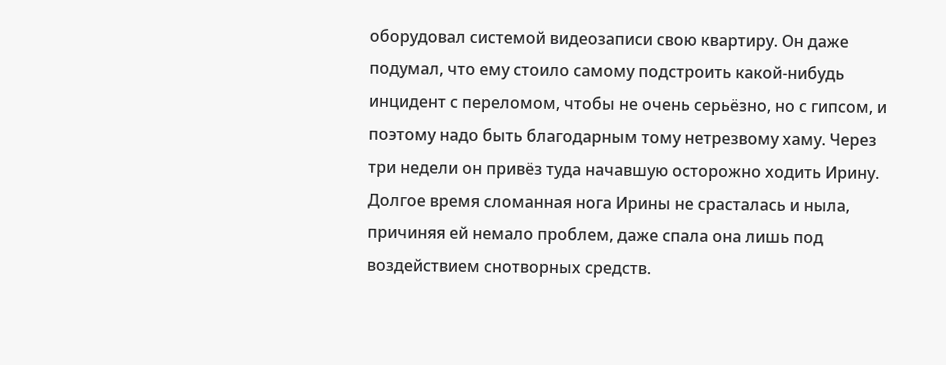оборудовал системой видеозаписи свою квартиру. Он даже подумал, что ему стоило самому подстроить какой-нибудь инцидент с переломом, чтобы не очень серьёзно, но с гипсом, и поэтому надо быть благодарным тому нетрезвому хаму. Через три недели он привёз туда начавшую осторожно ходить Ирину. Долгое время сломанная нога Ирины не срасталась и ныла, причиняя ей немало проблем, даже спала она лишь под воздействием снотворных средств.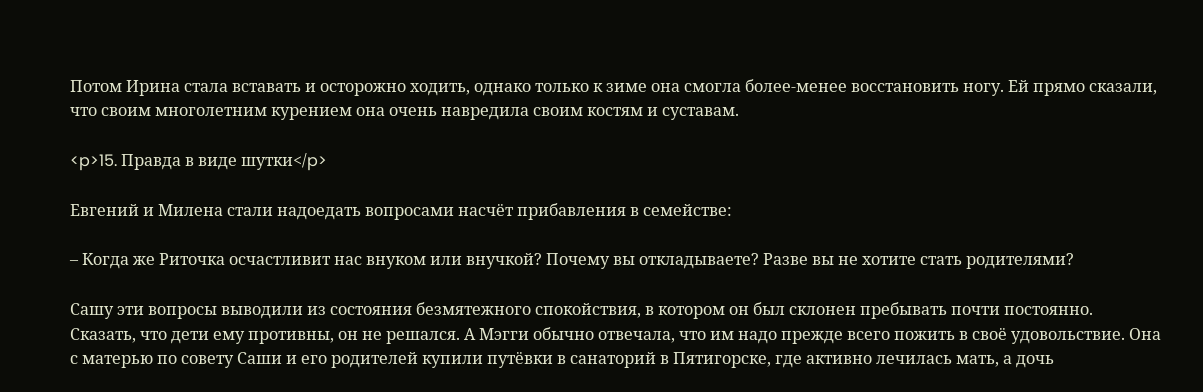Потом Ирина стала вставать и осторожно ходить, однако только к зиме она смогла более-менее восстановить ногу. Ей прямо сказали, что своим многолетним курением она очень навредила своим костям и суставам.

<p>15. Правда в виде шутки</p>

Евгений и Милена стали надоедать вопросами насчёт прибавления в семействе:

– Когда же Риточка осчастливит нас внуком или внучкой? Почему вы откладываете? Разве вы не хотите стать родителями?

Сашу эти вопросы выводили из состояния безмятежного спокойствия, в котором он был склонен пребывать почти постоянно. Сказать, что дети ему противны, он не решался. А Мэгги обычно отвечала, что им надо прежде всего пожить в своё удовольствие. Она с матерью по совету Саши и его родителей купили путёвки в санаторий в Пятигорске, где активно лечилась мать, а дочь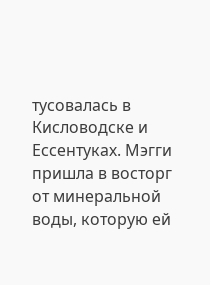тусовалась в Кисловодске и Ессентуках. Мэгги пришла в восторг от минеральной воды, которую ей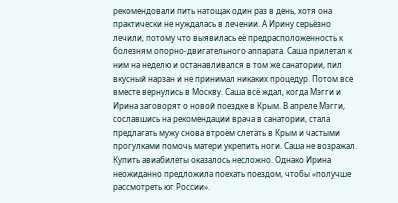рекомендовали пить натощак один раз в день, хотя она практически не нуждалась в лечении. А Ирину серьёзно лечили, потому что выявилась её предрасположенность к болезням опорно-двигательного аппарата. Саша прилетал к ним на неделю и останавливался в том же санатории, пил вкусный нарзан и не принимал никаких процедур. Потом все вместе вернулись в Москву. Саша всё ждал, когда Мэгги и Ирина заговорят о новой поездке в Крым. В апреле Мэгги, сославшись на рекомендации врача в санатории, стала предлагать мужу снова втроём слетать в Крым и частыми прогулками помочь матери укрепить ноги. Саша не возражал. Купить авиабилеты оказалось несложно. Однако Ирина неожиданно предложила поехать поездом, чтобы «получше рассмотреть юг России».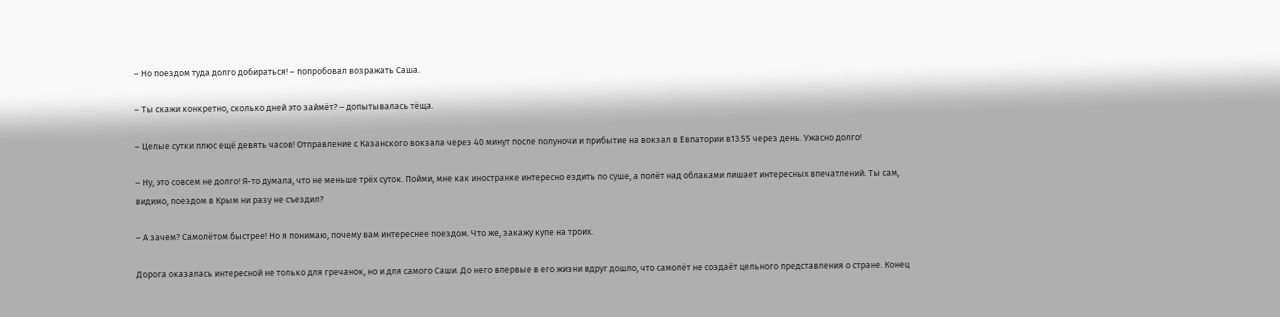– Но поездом туда долго добираться! – попробовал возражать Саша.

– Ты скажи конкретно, сколько дней это займёт? – допытывалась тёща.

– Целые сутки плюс ещё девять часов! Отправление с Казанского вокзала через 40 минут после полуночи и прибытие на вокзал в Евпатории в13.55 через день. Ужасно долго!

– Ну, это совсем не долго! Я-то думала, что не меньше трёх суток. Пойми, мне как иностранке интересно ездить по суше, а полёт над облаками лишает интересных впечатлений. Ты сам, видимо, поездом в Крым ни разу не съездил?

– А зачем? Самолётом быстрее! Но я понимаю, почему вам интереснее поездом. Что же, закажу купе на троих.

Дорога оказалась интересной не только для гречанок, но и для самого Саши. До него впервые в его жизни вдруг дошло, что самолёт не создаёт цельного представления о стране. Конец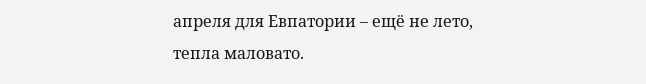апреля для Евпатории – ещё не лето, тепла маловато.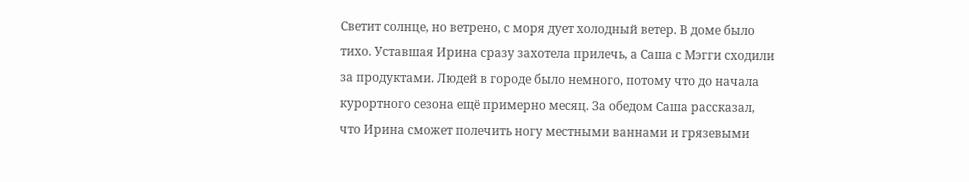Светит солнце, но ветрено, с моря дует холодный ветер. В доме было тихо. Уставшая Ирина сразу захотела прилечь, а Саша с Мэгги сходили за продуктами. Людей в городе было немного, потому что до начала курортного сезона ещё примерно месяц. За обедом Саша рассказал, что Ирина сможет полечить ногу местными ваннами и грязевыми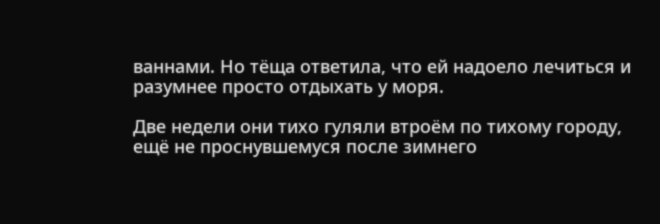ваннами. Но тёща ответила, что ей надоело лечиться и разумнее просто отдыхать у моря.

Две недели они тихо гуляли втроём по тихому городу, ещё не проснувшемуся после зимнего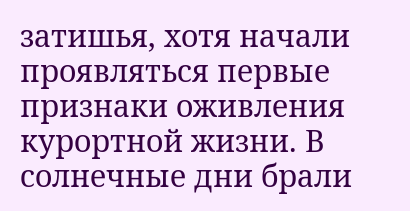затишья, хотя начали проявляться первые признаки оживления курортной жизни. В солнечные дни брали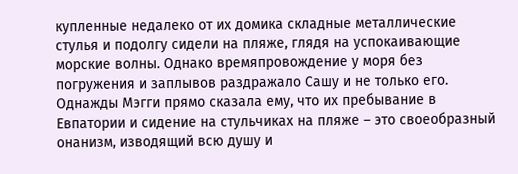купленные недалеко от их домика складные металлические стулья и подолгу сидели на пляже, глядя на успокаивающие морские волны. Однако времяпровождение у моря без погружения и заплывов раздражало Сашу и не только его. Однажды Мэгги прямо сказала ему, что их пребывание в Евпатории и сидение на стульчиках на пляже – это своеобразный онанизм, изводящий всю душу и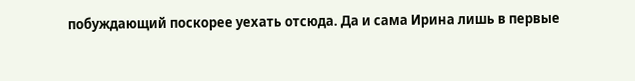побуждающий поскорее уехать отсюда. Да и сама Ирина лишь в первые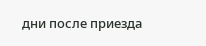дни после приезда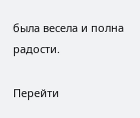была весела и полна радости.

Перейти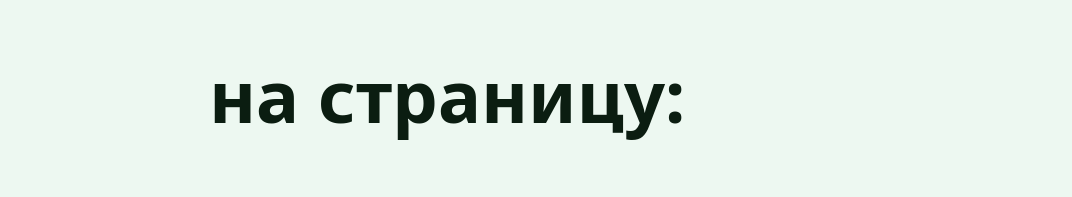на страницу: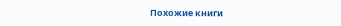Похожие книги